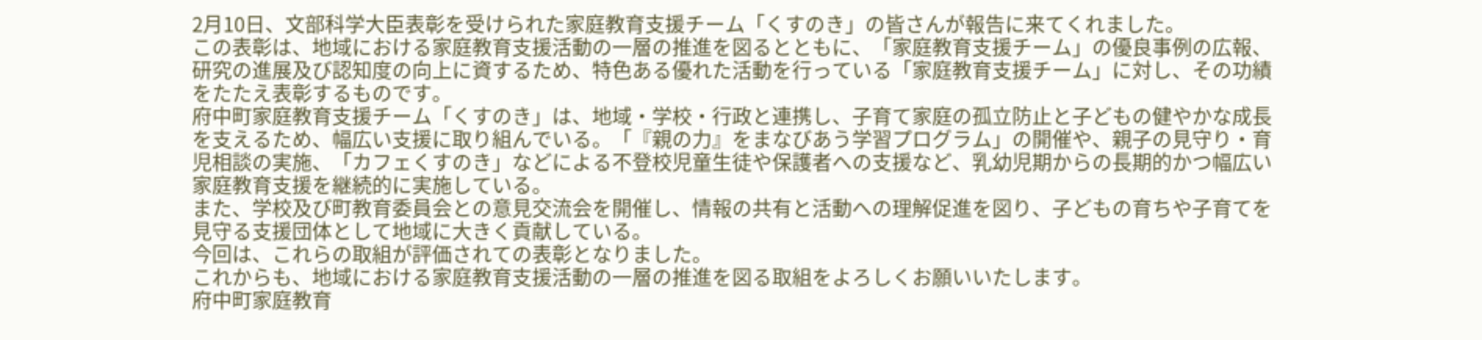2月10日、文部科学大臣表彰を受けられた家庭教育支援チーム「くすのき」の皆さんが報告に来てくれました。
この表彰は、地域における家庭教育支援活動の一層の推進を図るとともに、「家庭教育支援チーム」の優良事例の広報、研究の進展及び認知度の向上に資するため、特色ある優れた活動を行っている「家庭教育支援チーム」に対し、その功績をたたえ表彰するものです。
府中町家庭教育支援チーム「くすのき」は、地域・学校・行政と連携し、子育て家庭の孤立防止と子どもの健やかな成長を支えるため、幅広い支援に取り組んでいる。「『親の力』をまなびあう学習プログラム」の開催や、親子の見守り・育児相談の実施、「カフェくすのき」などによる不登校児童生徒や保護者への支援など、乳幼児期からの長期的かつ幅広い家庭教育支援を継続的に実施している。
また、学校及び町教育委員会との意見交流会を開催し、情報の共有と活動への理解促進を図り、子どもの育ちや子育てを見守る支援団体として地域に大きく貢献している。
今回は、これらの取組が評価されての表彰となりました。
これからも、地域における家庭教育支援活動の一層の推進を図る取組をよろしくお願いいたします。
府中町家庭教育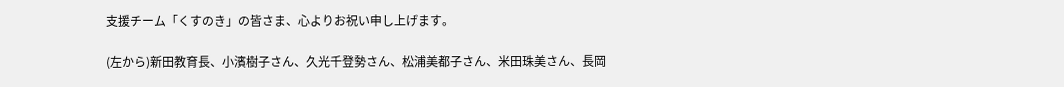支援チーム「くすのき」の皆さま、心よりお祝い申し上げます。

(左から)新田教育長、小濱樹子さん、久光千登勢さん、松浦美都子さん、米田珠美さん、長岡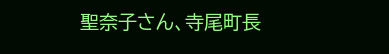聖奈子さん、寺尾町長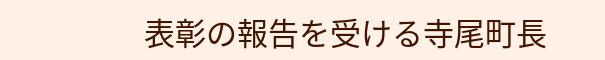表彰の報告を受ける寺尾町長